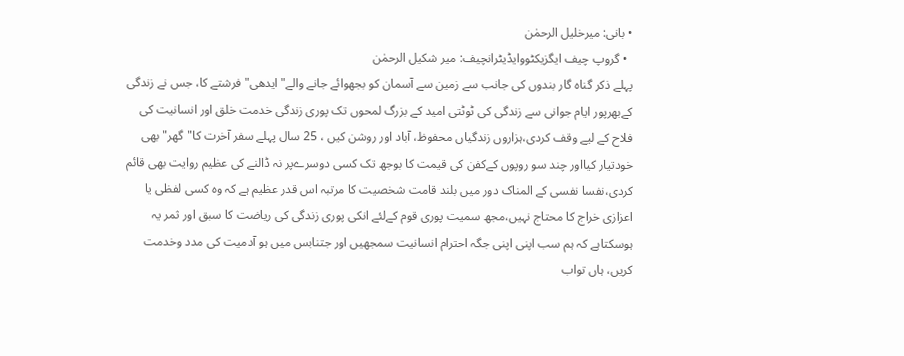• بانی: میرخلیل الرحمٰن
  • گروپ چیف ایگزیکٹووایڈیٹرانچیف: میر شکیل الرحمٰن
پہلے ذکر گناہ گار بندوں کی جانب سے زمین سے آسمان کو بجھوائے جانے والے"ایدھی" فرشتے کا، جس نے زندگی کےبھرپور ایام جوانی سے زندگی کی ٹوٹتی امید کے بزرگ لمحوں تک پوری زندگی خدمت خلق اور انسانیت کی فلاح کے لیے وقف کردی،ہزاروں زندگیاں محفوظ، آباد اور روشن کیں ، 25 سال پہلے سفر آخرت کا"گھر" بھی خودتیار کیااور چند سو روپوں کےکفن کی قیمت کا بوجھ تک کسی دوسرےپر نہ ڈالنے کی عظیم روایت بھی قائم کردی،نفسا نفسی کے المناک دور میں بلند قامت شخصیت کا مرتبہ اس قدر عظیم ہے کہ وہ کسی لفظی یا اعزازی خراج کا محتاج نہیں،مجھ سمیت پوری قوم کےلئے انکی پوری زندگی کی ریاضت کا سبق اور ثمر یہ ہوسکتاہے کہ ہم سب اپنی اپنی جگہ احترام انسانیت سمجھیں اور جتنابس میں ہو آدمیت کی مدد وخدمت کریں، ہاں تواب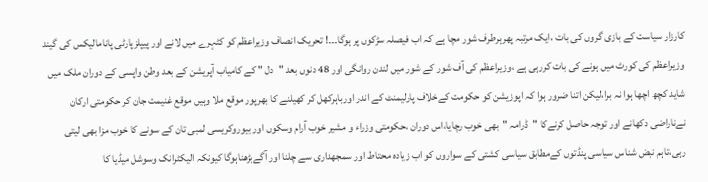کارزار سیاست کے بازی گروں کی بات ،ایک مرتبہ پھرہرطرف شور مچا ہے کہ اب فیصلہ سڑکوں پر ہوگا۔۔۔! تحریک انصاف وزیراعظم کو کٹہرے میں لانے اور پیپلزپارٹی پانامالیکس کی گیند وزیراعظم کی کورٹ میں ہونے کی بات کررہی ہے ،وزیراعظم کی آف شور کے شور میں لندن روانگی اور 48 دنوں بعد "دل " کے کامیاب آپریشن کے بعد وطن واپسی کے دوران ملک میں شاید کچھ اچھا ہوا نہ برا،لیکن اتنا ضرور ہوا کہ اپوزیشن کو حکومت کےخلاف پارلیمنٹ کے اندر اورباہرکھل کر کھیلنے کا بھرپور موقع ملا وہیں موقع غنیمت جان کر حکومتی ارکان نےناراضی دکھانے اور توجہ حاصل کرنےکا "ڈرامہ "بھی خوب رچایا،اس دوران ،حکومتی وزراء و مشیر خوب آرام وسکوں اور بیوروکریسی لمبی تان کے سونے کا خوب مزا بھی لیتی رہی،تاہم نبض شناس سیاسی پنڈتوں کےمطابق سیاسی کشتی کے سواروں کو اب زیادہ محتاط اور سمجھداری سے چلنا اور آگےبڑھناہوگا کیونکہ الیکٹرانک وسوشل میڈیا کا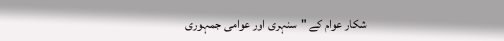شکار عوام کے "سنہری اور عوامی جمہوری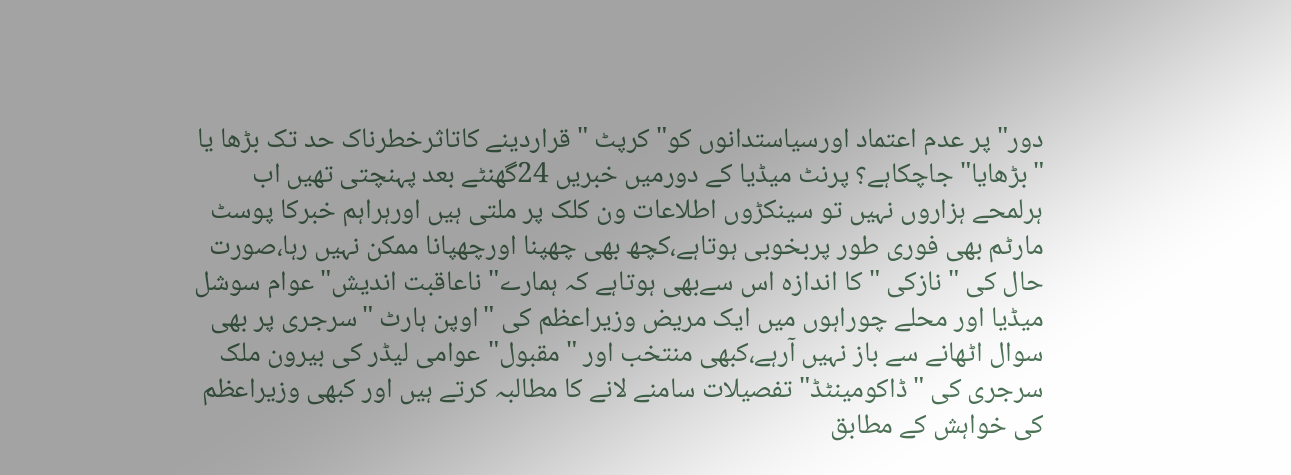دور"پر عدم اعتماد اورسیاستدانوں کو"کرپٹ "قراردینے کاتاثرخطرناک حد تک بڑھا یا "بڑھایا" جاچکاہے؟ پرنٹ میڈیا کے دورمیں خبریں 24گھنٹے بعد پہنچتی تھیں اب ہرلمحے ہزاروں نہیں تو سینکڑوں اطلاعات ون کلک پر ملتی ہیں اورہراہم خبرکا پوسٹ مارٹم بھی فوری طور پربخوبی ہوتاہے،کچھ بھی چھپنا اورچھپانا ممکن نہیں رہا،صورت حال کی "نازکی " کا اندازہ اس سےبھی ہوتاہے کہ ہمارے"ناعاقبت اندیش"عوام سوشل میڈیا اور محلے چوراہوں میں ایک مریض وزیراعظم کی "اوپن ہارٹ "سرجری پر بھی سوال اٹھانے سے باز نہیں آرہے،کبھی منتخب اور "مقبول"عوامی لیڈر کی بیرون ملک سرجری کی "ڈاکومینٹڈ" تفصیلات سامنے لانے کا مطالبہ کرتے ہیں اور کبھی وزیراعظم کی خواہش کے مطابق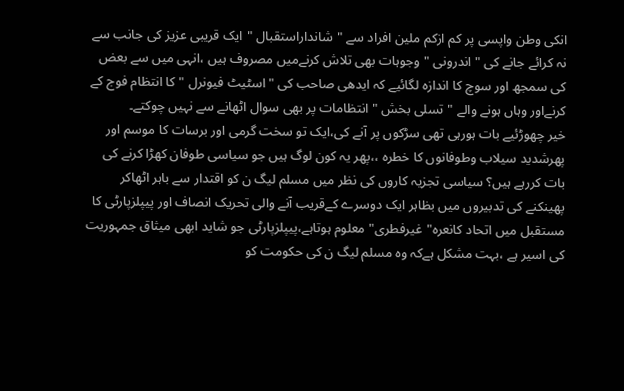انکی وطن واپسی پر کم ازکم ملین افراد سے "شانداراستقبال "ایک قریبی عزیز کی جانب سے نہ کرائے جانے کی "اندرونی "وجوہات بھی تلاش کرنےمیں مصروف ہیں ،انہی میں سے بعض کی سمجھ اور سوچ کا اندازہ لگائیے کہ ایدھی صاحب کی "اسٹیٹ فیونرل " کا انتظام فوج کے کرنےاور وہاں ہونے والے "تسلی بخش " انتظامات پر بھی سوال اٹھانے سے نہیں چوکتے۔
خیر چھوڑئیے بات ہورہی تھی سڑکوں پر آنے کی،ایک تو سخت گرمی اور برسات کا موسم اور پھرشدید سیلاب وطوفانوں کا خطرہ ،،پھر یہ کون لوگ ہیں جو سیاسی طوفان کھڑا کرنے کی بات کررہے ہیں؟ سیاسی تجزیہ کاروں کی نظر میں مسلم لیگ ن کو اقتدار سے باہر اٹھاکر پھینکنے کی تدبیروں میں بظاہر ایک دوسرے کےقریب آنے والی تحریک انصاف اور پیپلزپارٹی کا مستقبل میں اتحاد کانعرہ"غیرفطری" معلوم ہوتاہے،پیپلزپارٹی جو شاید ابھی میثاق جمہوریت کی اسیر ہے ،بہت مشکل ہےکہ وہ مسلم لیگ ن کی حکومت کو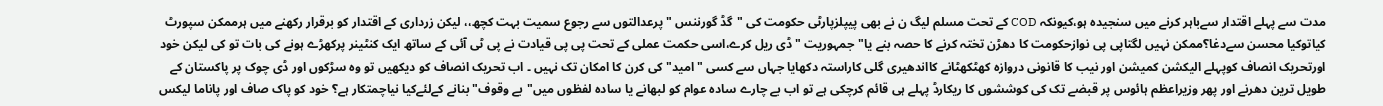مدت سے پہلے اقتدار سےباہر کرنے میں سنجیدہ ہو،کیونکہ COD کے تحت مسلم لیگ ن نے بھی پیپلزپارٹی حکومت کی "گڈ گورننس " پرعدالتوں سے رجوع سمیت بہت کچھ،، لیکن زرداری کے اقتدار کو برقرار رکھنے میں ہرممکن سپورٹ کیاتوکیا محسن سےدغا؟ممکن نہیں لگتاپی پی نوازحکومت کا دھڑن تختہ کرنے کا حصہ بنے یا"جمہوریت "ڈی ریل کرے،اسی حکمت عملی کے تحت پی پی قیادت نے پی ٹی آئی کے ساتھ ایک کنٹینر پرکھڑے ہونے کی بات تو کی لیکن خود اورتحریک انصاف کوپہلے الیکشن کمیشن اور نیب کا قانونی دروازہ کھٹکھٹانے کااندھیری گلی کاراستہ دکھایا جہاں سے کسی "امید" کی کرن کا امکان تک نہیں ۔ اب تحریک انصاف کو دیکھیں تو وہ سڑکوں اور ڈی چوک پر پاکستان کے طویل ترین دھرنے اور پھر وزیراعظم ہائوس پر قبضے تک کی کوششوں کا ریکارڈ پہلے ہی قائم کرچکی ہے تو اب بے چارے سادہ عوام کو لبھانے یا سادہ لفظوں میں"بے وقوف" بنانے کےلئےکیا نیاچمتکار ہے؟ خود کو پاک صاف اور پاناما لیکس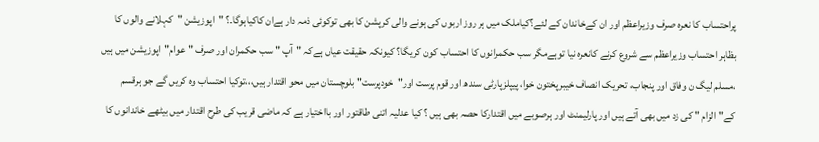پراحتساب کا نعرہ صرف وزیراعظم اور ان کےخاندان کے لئے؟کیاملک میں ہر روز اربوں کی ہونے والی کرپشن کا بھی توکوئی ذمہ دار ہےان کاکیاہوگا۔؟ "اپوزیشن "کہلانے والوں کا بظاہر احتساب وزیراعظم سے شروع کرنے کانعرہ نیا توہےمگر سب حکمرانوں کا احتساب کون کریگا؟ کیونکہ حقیقت عیاں ہےکہ "آپ " سب حکمران اور صرف "عوام"اپوزیشن میں ہیں ،مسلم لیگ ن وفاق اور پنجاب، تحریک انصاف خیبرپختون خوا، پیپلزپارٹی سندھ اور قوم پرست اور"خودپرست" بلوچستان میں محو اقتدار ہیں،،،توکیا احتساب وہ کریں گے جو ہرقسم کے"الزام " کی زد میں بھی آتے ہیں اور پارلیمنٹ اور ہرصوبے میں اقتدارکا حصہ بھی ہیں ؟ کیا عدلیہ اتنی طاقتور اور بااختیار ہے کہ ماضی قریب کی طرح اقتدار میں بیٹھے خاندانوں کا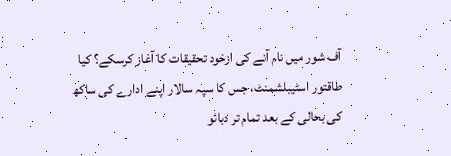آف شور میں نام آنے کی ازخود تحقیقات کا آغاز کرسکے؟ کیا طاقتور اسٹیبلشمنٹ، جس کا سپہ سالار اپنے ادارے کی ساکھ کی بحالی کے بعد تمام تر دبائو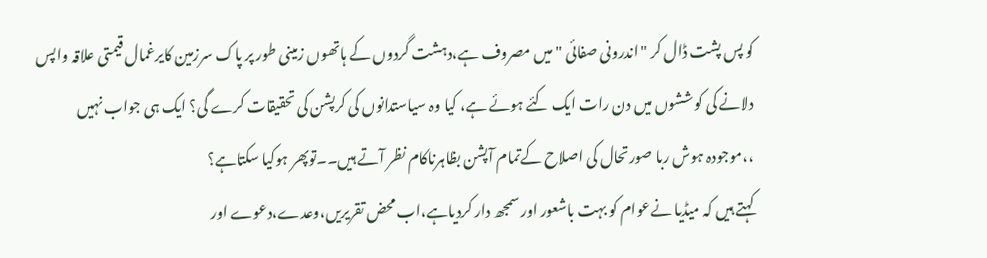کو پس پشت ڈال کر "اندرونی صفائی " میں مصروف ہے،دہشت گردوں کے ہاتھوں زمینی طور پر پاک سرزمین کایرغمال قیمتی علاقہ واپس دلانے کی کوششوں میں دن رات ایک کئے ہوئے ہے، کیا وہ سیاستدانوں کی کرپشن کی تحقیقات کرے گی؟ ایک ہی جواب نہیں ،،موجودہ ہوش ربا صورتحال کی اصلاح کےتمام آپشن بظاہرناکام نظر آتے ہیں۔۔توپھر ہوکیا سکتاہے؟
کہتے ہیں کہ میڈیا نےعوام کو بہت باشعور اور سمجھ دار کردیاہے،اب محض تقریریں،وعدے،دعوے اور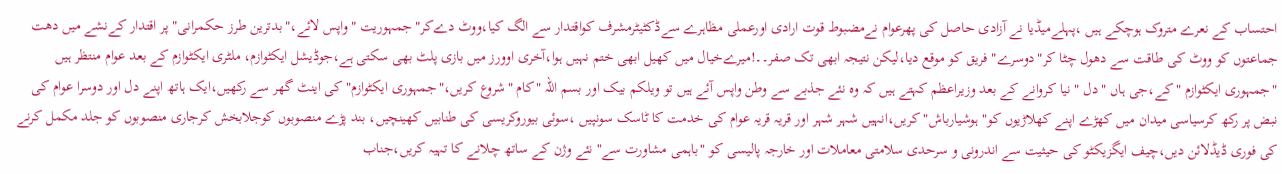احتساب کے نعرے متروک ہوچکے ہیں ،پہلےمیڈیا نے آزادی حاصل کی پھرعوام نےمضبوط قوت ارادی اورعملی مظاہرے سےڈکٹیٹرمشرف کواقتدار سے الگ کیا،ووٹ دےکر"جمہوریت "واپس لائے،"بدترین طرز حکمرانی" پر اقتدار کےنشے میں دھت جماعتوں کو ووٹ کی طاقت سے دھول چٹا کر"دوسرے" فریق کو موقع دیا،لیکن نتیجہ ابھی تک صفر۔۔!میرےخیال میں کھیل ابھی ختم نہیں ہوا،آخری اوورز میں بازی پلٹ بھی سکتی ہے،جوڈیشل ایکٹوازم، ملٹری ایکٹوازم کے بعد عوام منتظر ہیں "جمہوری ایکٹوازم "کے،جی ہاں "دل " نیا کروانے کے بعد وزیراعظم کہتے ہیں کہ وہ نئے جذبے سے وطن واپس آئے ہیں تو ویلکم بیک اور بسم اللہ "کام "شروع کریں،"جمہوری ایکٹوازم" کی اینٹ گھر سے رکھیں،ایک ہاتھ اپنے دل اور دوسرا عوام کی نبض پر رکھ کرسیاسی میدان میں کھڑے اپنے کھلاڑیوں کو" ہوشیارباش" کریں،انہیں شہر شہر اور قریہ قریہ عوام کی خدمت کا ٹاسک سونپیں ،سوئی بیوروکریسی کی طنابیں کھینچیں، بند پڑے منصوبوں کوجلابخش کرجاری منصوبوں کو جلد مکمل کرنے کی فوری ڈیڈلائن دیں،چیف ایگزیکٹو کی حیثیت سے اندرونی و سرحدی سلامتی معاملات اور خارجہ پالیسی کو "باہمی مشاورت سے" نئے وژن کے ساتھ چلانے کا تہیہ کریں،جناب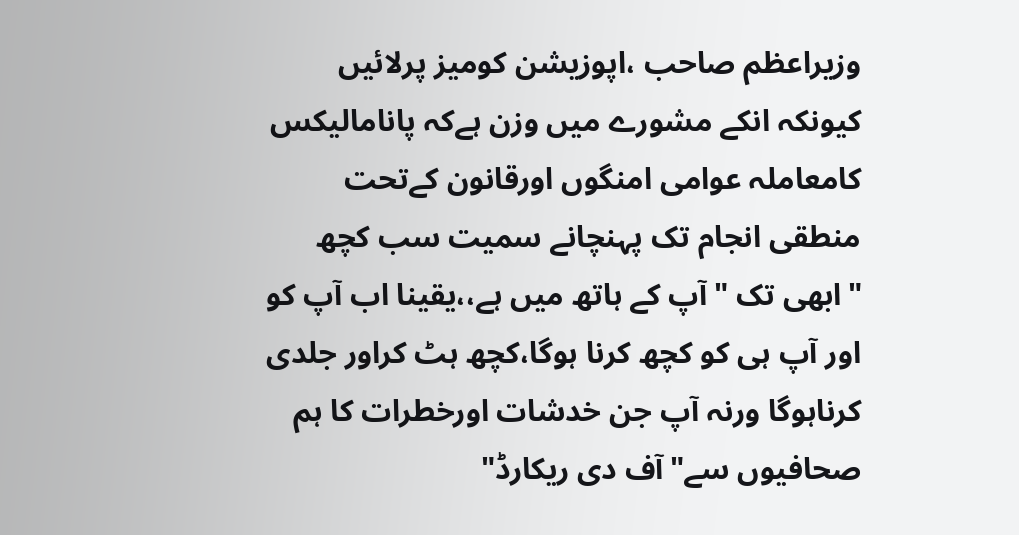وزیراعظم صاحب ،اپوزیشن کومیز پرلائیں کیونکہ انکے مشورے میں وزن ہےکہ پانامالیکس کامعاملہ عوامی امنگوں اورقانون کےتحت منطقی انجام تک پہنچانے سمیت سب کچھ "ابھی تک "آپ کے ہاتھ میں ہے،،یقینا اب آپ کو اور آپ ہی کو کچھ کرنا ہوگا،کچھ ہٹ کراور جلدی کرناہوگا ورنہ آپ جن خدشات اورخطرات کا ہم صحافیوں سے"آف دی ریکارڈ"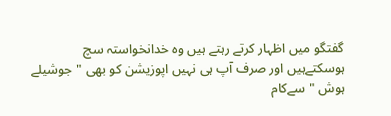گفتگو میں اظہار کرتے رہتے ہیں وہ خدانخواستہ سچ ہوسکتےہیں اور صرف آپ ہی نہیں اپوزیشن کو بھی "جوشیلے ہوش "سےکام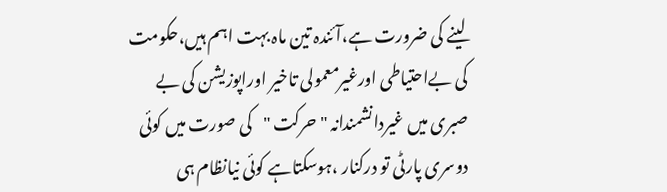لینے کی ضرورت ہے،آئندہ تین ماہ بہت اہم ہیں،حکومت کی بےاحتیاطی اورغیرمعمولی تاخیر اوراپوزیشن کی بے صبری میں غیردانشمندانہ "حرکت "کی صورت میں کوئی دوسری پارٹی تو درکنار ،ہوسکتاہے کوئی نیانظام ہی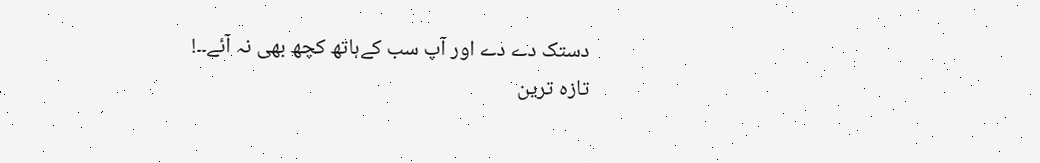دستک دے دے اور آپ سب کےہاتھ کچھ بھی نہ آئے۔۔!
تازہ ترین